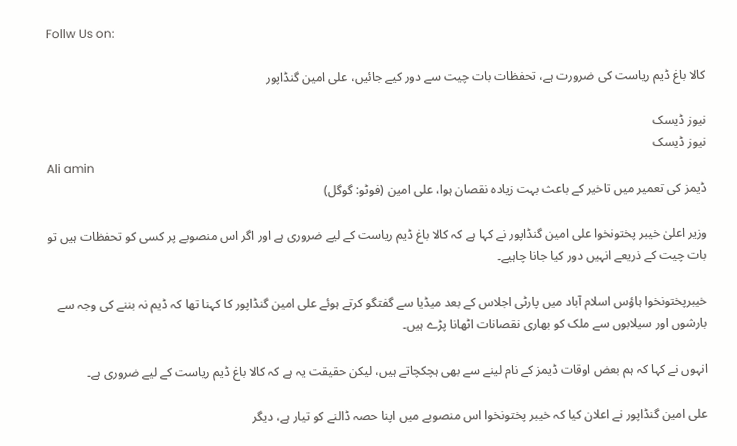Follw Us on:

کالا باغ ڈیم ریاست کی ضرورت ہے، تحفظات بات چیت سے دور کیے جائیں، علی امین گنڈاپور

نیوز ڈیسک
نیوز ڈیسک
Ali amin
ڈیمز کی تعمیر میں تاخیر کے باعث بہت زیادہ نقصان ہوا، علی امین (فوٹو: گوگل)

وزیر اعلیٰ خیبر پختونخوا علی امین گنڈاپور نے کہا ہے کہ کالا باغ ڈیم ریاست کے لیے ضروری ہے اور اگر اس منصوبے پر کسی کو تحفظات ہیں تو بات چیت کے ذریعے انہیں دور کیا جانا چاہیے۔

خیبرپختونخوا ہاؤس اسلام آباد میں پارٹی اجلاس کے بعد میڈیا سے گفتگو کرتے ہوئے علی امین گنڈاپور کا کہنا تھا کہ ڈیم نہ بننے کی وجہ سے بارشوں اور سیلابوں سے ملک کو بھاری نقصانات اٹھانا پڑے ہیں۔

انہوں نے کہا کہ ہم بعض اوقات ڈیمز کے نام لینے سے بھی ہچکچاتے ہیں، لیکن حقیقت یہ ہے کہ کالا باغ ڈیم ریاست کے لیے ضروری ہے۔

علی امین گنڈاپور نے اعلان کیا کہ خیبر پختونخوا اس منصوبے میں اپنا حصہ ڈالنے کو تیار ہے، دیگر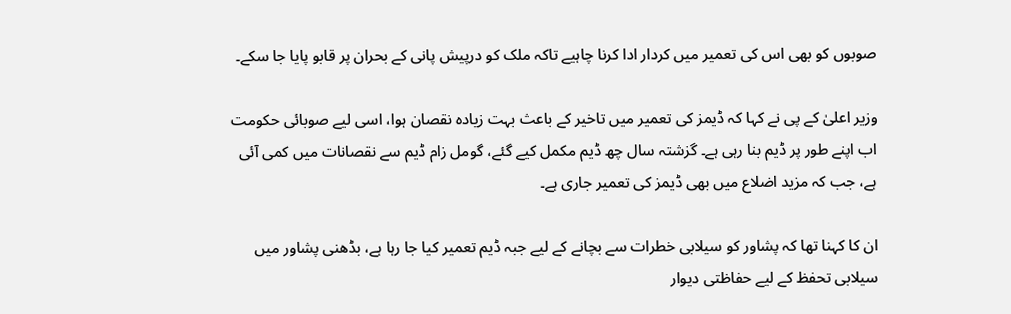صوبوں کو بھی اس کی تعمیر میں کردار ادا کرنا چاہیے تاکہ ملک کو درپیش پانی کے بحران پر قابو پایا جا سکے۔

وزیر اعلیٰ کے پی نے کہا کہ ڈیمز کی تعمیر میں تاخیر کے باعث بہت زیادہ نقصان ہوا، اسی لیے صوبائی حکومت اب اپنے طور پر ڈیم بنا رہی ہے۔ گزشتہ سال چھ ڈیم مکمل کیے گئے، گومل زام ڈیم سے نقصانات میں کمی آئی ہے، جب کہ مزید اضلاع میں بھی ڈیمز کی تعمیر جاری ہے۔

ان کا کہنا تھا کہ پشاور کو سیلابی خطرات سے بچانے کے لیے جبہ ڈیم تعمیر کیا جا رہا ہے، بڈھنی پشاور میں سیلابی تحفظ کے لیے حفاظتی دیوار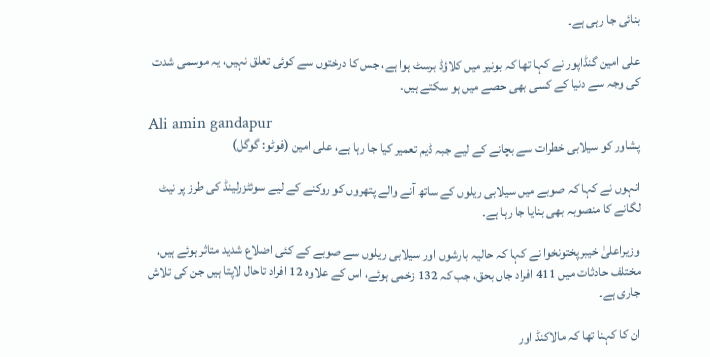بنائی جا رہی ہے۔

علی امین گنڈاپور نے کہا تھا کہ بونیر میں کلاؤڈ برسٹ ہوا ہے، جس کا درختوں سے کوئی تعلق نہیں، یہ موسمی شدت کی وجہ سے دنیا کے کسی بھی حصے میں ہو سکتے ہیں۔

Ali amin gandapur
پشاور کو سیلابی خطرات سے بچانے کے لیے جبہ ڈیم تعمیر کیا جا رہا ہے، علی امین (فوٹو: گوگل)

انہوں نے کہا کہ صوبے میں سیلابی ریلوں کے ساتھ آنے والے پتھروں کو روکنے کے لیے سوئٹزرلینڈ کی طرز پر نیٹ لگانے کا منصوبہ بھی بنایا جا رہا ہے۔

وزیراعلیٰ خیبرپختونخوا نے کہا کہ حالیہ بارشوں اور سیلابی ریلوں سے صوبے کے کئی اضلاع شدید متاثر ہوئے ہیں، مختلف حادثات میں 411 افراد جاں بحق، جب کہ 132 زخمی ہوئے، اس کے علاوہ 12 افراد تاحال لاپتا ہیں جن کی تلاش جاری ہے۔

ان کا کہنا تھا کہ مالاکنڈ اور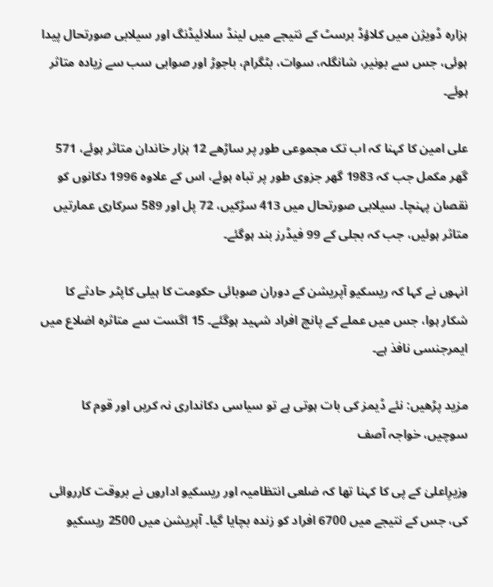ہزارہ ڈویژن میں کلاؤڈ برسٹ کے نتیجے میں لینڈ سلائیڈنگ اور سیلابی صورتحال پیدا ہوئی، جس سے بونیر، شانگلہ، سوات، بٹگرام، باجوڑ اور صوابی سب سے زیادہ متاثر ہوئے۔

علی امین کا کہنا کہ اب تک مجموعی طور پر ساڑھے 12 ہزار خاندان متاثر ہوئے، 571 گھر مکمل جب کہ 1983 گھر جزوی طور پر تباہ ہوئے، اس کے علاوہ 1996 دکانوں کو نقصان پہنچا۔ سیلابی صورتحال میں 413 سڑکیں، 72 پل اور 589 سرکاری عمارتیں متاثر ہوئیں، جب کہ بجلی کے 99 فیڈرز بند ہوگئے۔

انہوں نے کہا کہ ریسکیو آپریشن کے دوران صوبائی حکومت کا ہیلی کاپٹر حادثے کا شکار ہوا، جس میں عملے کے پانچ افراد شہید ہوگئے۔ 15 اگست سے متاثرہ اضلاع میں ایمرجنسی نافذ ہے۔

مزید پڑھیں: نئے ڈیمز کی بات ہوتی ہے تو سیاسی دکانداری نہ کریں اور قوم کا سوچیں، خواجہ آصف

وزیرِاعلیٰ کے پی کا کہنا تھا کہ ضلعی انتظامیہ اور ریسکیو اداروں نے بروقت کارروائی کی، جس کے نتیجے میں 6700 افراد کو زندہ بچایا گیا۔ آپریشن میں 2500 ریسکیو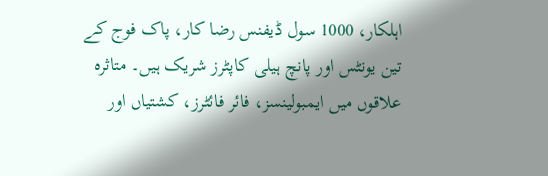اہلکار، 1000 سول ڈیفنس رضا کار، پاک فوج کے تین یونٹس اور پانچ ہیلی کاپٹرز شریک ہیں۔ متاثرہ علاقوں میں ایمبولینسز، فائر فائٹرز، کشتیاں اور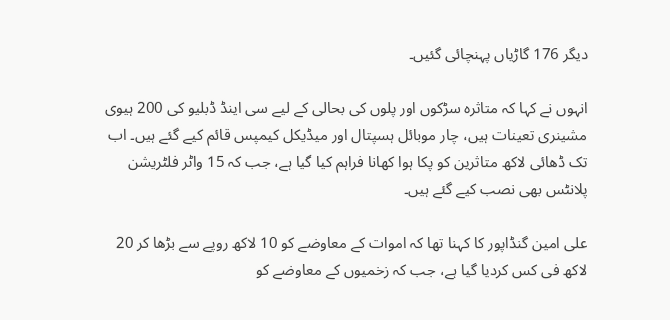دیگر 176 گاڑیاں پہنچائی گئیں۔

انہوں نے کہا کہ متاثرہ سڑکوں اور پلوں کی بحالی کے لیے سی اینڈ ڈبلیو کی 200 ہیوی مشینری تعینات ہیں، چار موبائل ہسپتال اور میڈیکل کیمپس قائم کیے گئے ہیں۔ اب تک ڈھائی لاکھ متاثرین کو پکا ہوا کھانا فراہم کیا گیا ہے، جب کہ 15 واٹر فلٹریشن پلانٹس بھی نصب کیے گئے ہیں۔

علی امین گنڈاپور کا کہنا تھا کہ اموات کے معاوضے کو 10 لاکھ روپے سے بڑھا کر 20 لاکھ فی کس کردیا گیا ہے، جب کہ زخمیوں کے معاوضے کو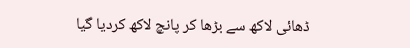ڈھائی لاکھ سے بڑھا کر پانچ لاکھ کردیا گیا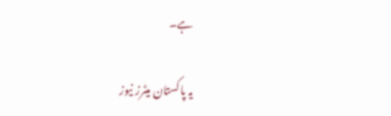ہے۔

یہ پاکستان میٹرز نیوز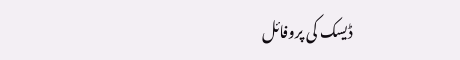ڈیسک کی پروفائل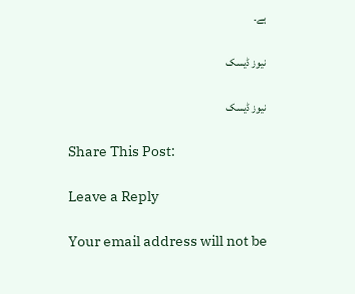ہے۔

نیوز ڈیسک

نیوز ڈیسک

Share This Post:

Leave a Reply

Your email address will not be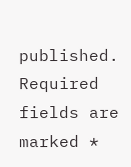published. Required fields are marked *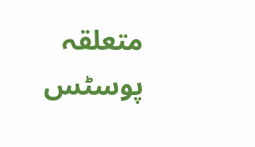متعلقہ پوسٹس